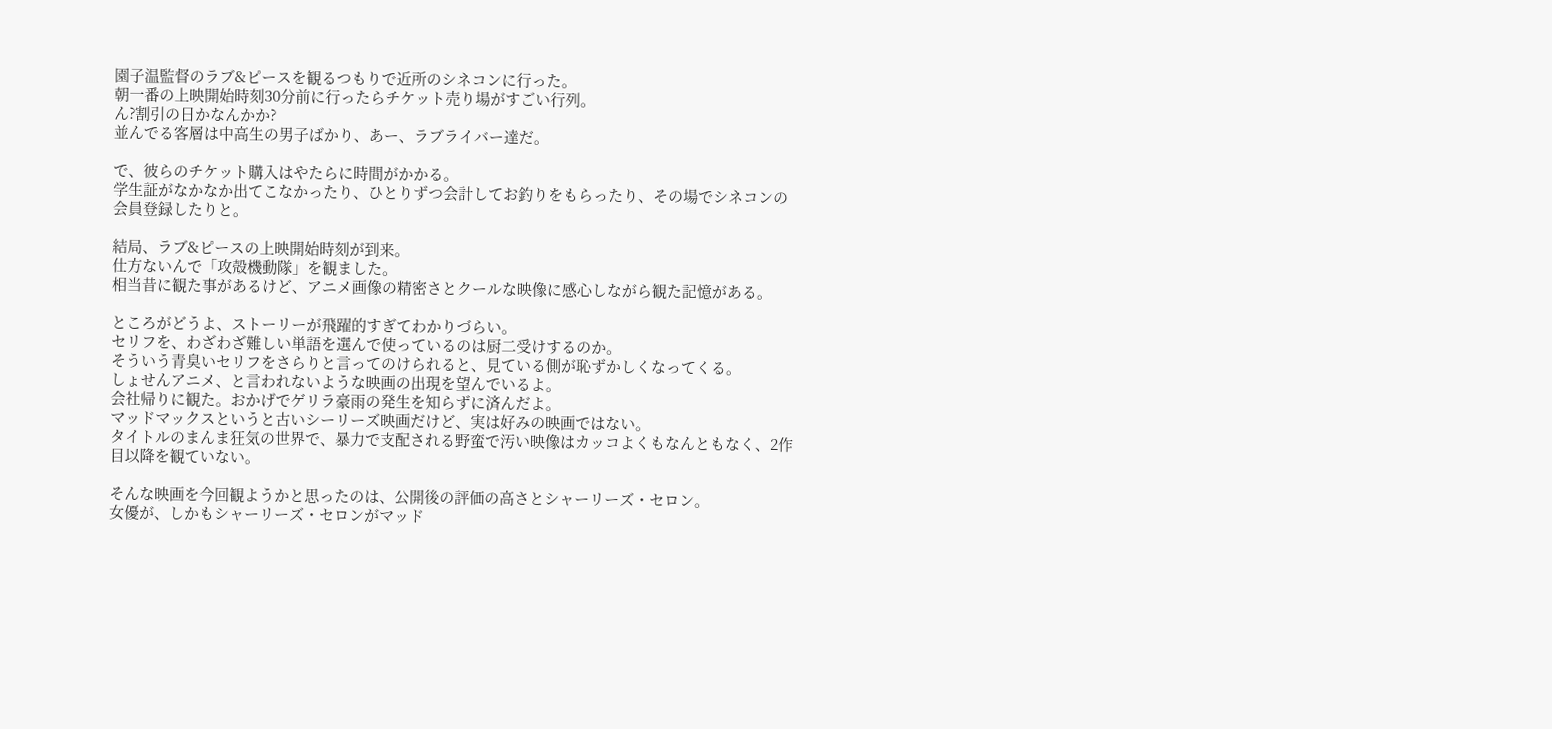園子温監督のラブ&ピースを観るつもりで近所のシネコンに行った。
朝一番の上映開始時刻30分前に行ったらチケット売り場がすごい行列。
ん?割引の日かなんかか?
並んでる客層は中高生の男子ばかり、あー、ラブライバー達だ。

で、彼らのチケット購入はやたらに時間がかかる。
学生証がなかなか出てこなかったり、ひとりずつ会計してお釣りをもらったり、その場でシネコンの会員登録したりと。

結局、ラブ&ピースの上映開始時刻が到来。
仕方ないんで「攻殻機動隊」を観ました。
相当昔に観た事があるけど、アニメ画像の精密さとクールな映像に感心しながら観た記憶がある。

ところがどうよ、ストーリーが飛躍的すぎてわかりづらい。
セリフを、わざわざ難しい単語を選んで使っているのは厨二受けするのか。
そういう青臭いセリフをさらりと言ってのけられると、見ている側が恥ずかしくなってくる。
しょせんアニメ、と言われないような映画の出現を望んでいるよ。
会社帰りに観た。おかげでゲリラ豪雨の発生を知らずに済んだよ。
マッドマックスというと古いシーリーズ映画だけど、実は好みの映画ではない。
タイトルのまんま狂気の世界で、暴力で支配される野蛮で汚い映像はカッコよくもなんともなく、2作目以降を観ていない。

そんな映画を今回観ようかと思ったのは、公開後の評価の高さとシャーリーズ・セロン。
女優が、しかもシャーリーズ・セロンがマッド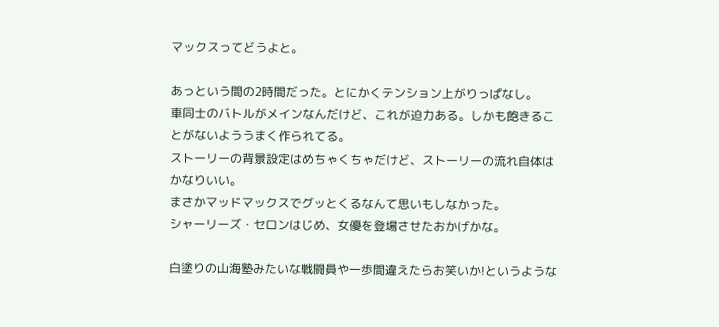マックスってどうよと。

あっという間の2時間だった。とにかくテンション上がりっぱなし。
車同士のバトルがメインなんだけど、これが迫力ある。しかも飽きることがないよううまく作られてる。
ストーリーの背景設定はめちゃくちゃだけど、ストーリーの流れ自体はかなりいい。
まさかマッドマックスでグッとくるなんて思いもしなかった。
シャーリーズ・セロンはじめ、女優を登場させたおかげかな。

白塗りの山海塾みたいな戦闘員や一歩間違えたらお笑いか!というような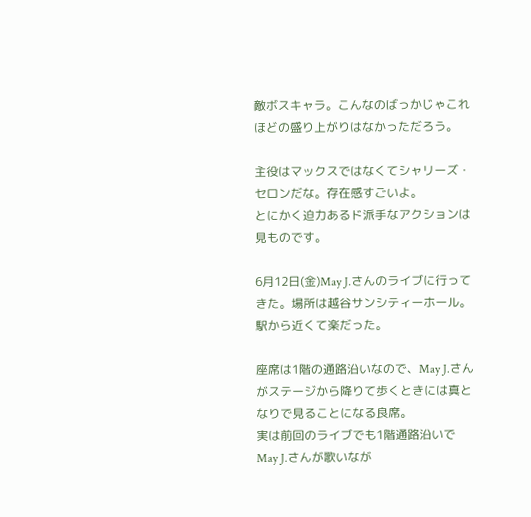敵ボスキャラ。こんなのばっかじゃこれほどの盛り上がりはなかっただろう。

主役はマックスではなくてシャリーズ・セロンだな。存在感すごいよ。
とにかく迫力あるド派手なアクションは見ものです。

6月12日(金)May J.さんのライブに行ってきた。場所は越谷サンシティーホール。
駅から近くて楽だった。

座席は1階の通路沿いなので、May J.さんがステージから降りて歩くときには真となりで見ることになる良席。
実は前回のライブでも1階通路沿いでMay J.さんが歌いなが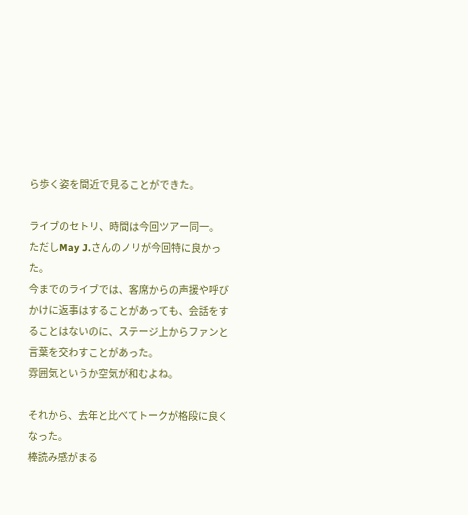ら歩く姿を間近で見ることができた。

ライブのセトリ、時間は今回ツアー同一。
ただしMay J.さんのノリが今回特に良かった。
今までのライブでは、客席からの声援や呼びかけに返事はすることがあっても、会話をすることはないのに、ステージ上からファンと言葉を交わすことがあった。
雰囲気というか空気が和むよね。

それから、去年と比べてトークが格段に良くなった。
棒読み感がまる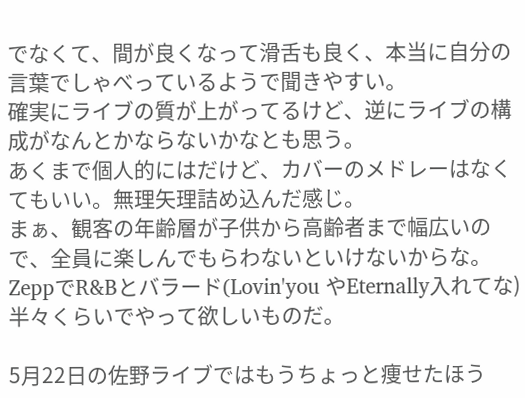でなくて、間が良くなって滑舌も良く、本当に自分の言葉でしゃべっているようで聞きやすい。
確実にライブの質が上がってるけど、逆にライブの構成がなんとかならないかなとも思う。
あくまで個人的にはだけど、カバーのメドレーはなくてもいい。無理矢理詰め込んだ感じ。
まぁ、観客の年齢層が子供から高齢者まで幅広いので、全員に楽しんでもらわないといけないからな。
ZeppでR&Bとバラード(Lovin'you やEternally入れてな)半々くらいでやって欲しいものだ。

5月22日の佐野ライブではもうちょっと痩せたほう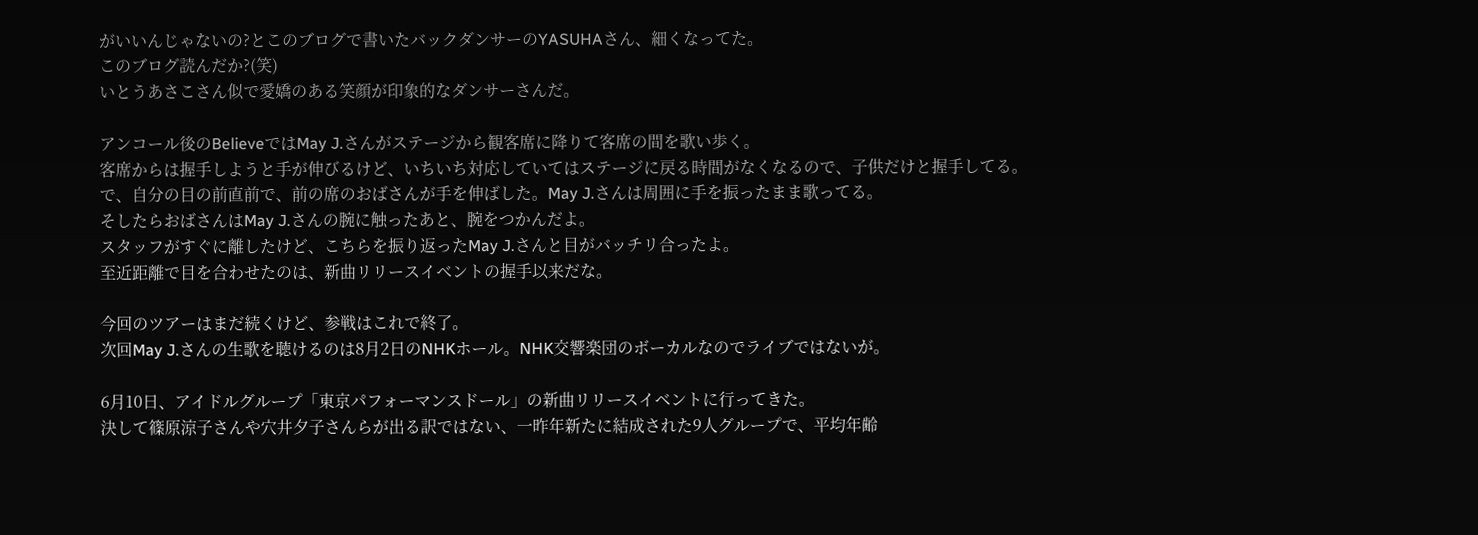がいいんじゃないの?とこのブログで書いたバックダンサーのYASUHAさん、細くなってた。
このブログ読んだか?(笑)
いとうあさこさん似で愛嬌のある笑顔が印象的なダンサーさんだ。

アンコール後のBelieveではMay J.さんがステージから観客席に降りて客席の間を歌い歩く。
客席からは握手しようと手が伸びるけど、いちいち対応していてはステージに戻る時間がなくなるので、子供だけと握手してる。
で、自分の目の前直前で、前の席のおばさんが手を伸ばした。May J.さんは周囲に手を振ったまま歌ってる。
そしたらおばさんはMay J.さんの腕に触ったあと、腕をつかんだよ。
スタッフがすぐに離したけど、こちらを振り返ったMay J.さんと目がバッチリ合ったよ。
至近距離で目を合わせたのは、新曲リリースイベントの握手以来だな。

今回のツアーはまだ続くけど、参戦はこれで終了。
次回May J.さんの生歌を聴けるのは8月2日のNHKホール。NHK交響楽団のボーカルなのでライブではないが。

6月10日、アイドルグループ「東京パフォーマンスドール」の新曲リリースイベントに行ってきた。
決して篠原涼子さんや穴井夕子さんらが出る訳ではない、一昨年新たに結成された9人グループで、平均年齢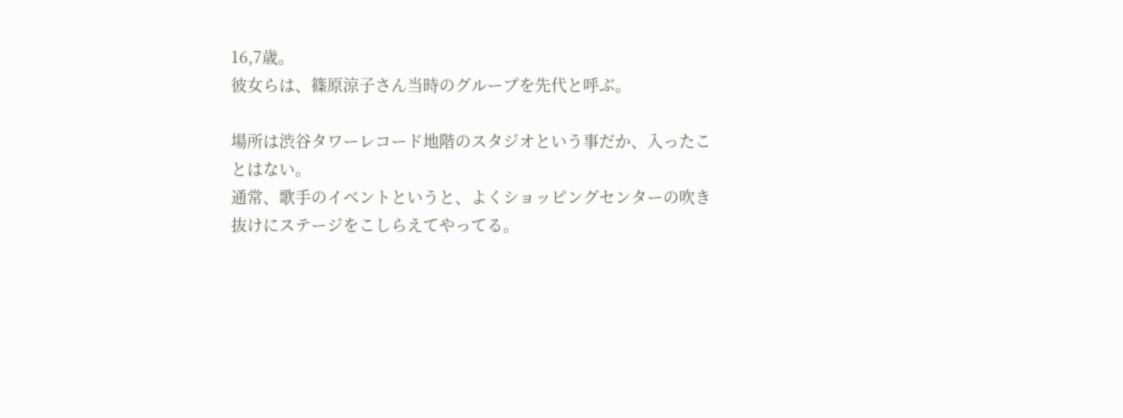16,7歳。
彼女らは、篠原涼子さん当時のグループを先代と呼ぶ。

場所は渋谷タワーレコード地階のスタジオという事だか、入ったことはない。
通常、歌手のイベントというと、よくショッピングセンターの吹き抜けにステージをこしらえてやってる。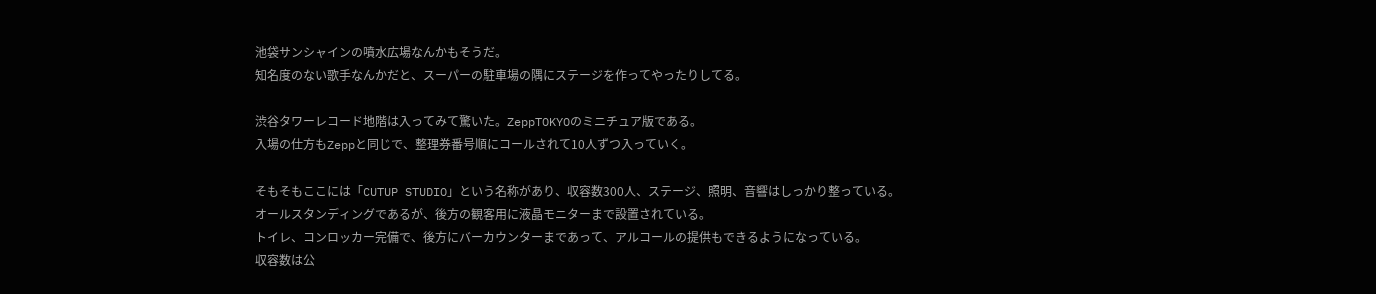池袋サンシャインの噴水広場なんかもそうだ。
知名度のない歌手なんかだと、スーパーの駐車場の隅にステージを作ってやったりしてる。

渋谷タワーレコード地階は入ってみて驚いた。ZeppTOKYOのミニチュア版である。
入場の仕方もZeppと同じで、整理券番号順にコールされて10人ずつ入っていく。

そもそもここには「CUTUP STUDIO」という名称があり、収容数300人、ステージ、照明、音響はしっかり整っている。
オールスタンディングであるが、後方の観客用に液晶モニターまで設置されている。
トイレ、コンロッカー完備で、後方にバーカウンターまであって、アルコールの提供もできるようになっている。
収容数は公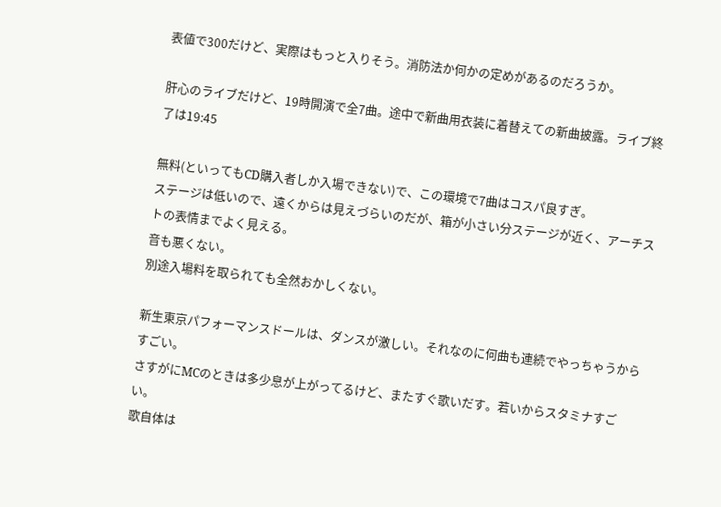表値で300だけど、実際はもっと入りそう。消防法か何かの定めがあるのだろうか。

肝心のライブだけど、19時開演で全7曲。途中で新曲用衣装に着替えての新曲披露。ライブ終了は19:45

無料(といってもCD購入者しか入場できない)で、この環境で7曲はコスパ良すぎ。
ステージは低いので、遠くからは見えづらいのだが、箱が小さい分ステージが近く、アーチストの表情までよく見える。
音も悪くない。
別途入場料を取られても全然おかしくない。

新生東京パフォーマンスドールは、ダンスが激しい。それなのに何曲も連続でやっちゃうからすごい。
さすがにMCのときは多少息が上がってるけど、またすぐ歌いだす。若いからスタミナすごい。
歌自体は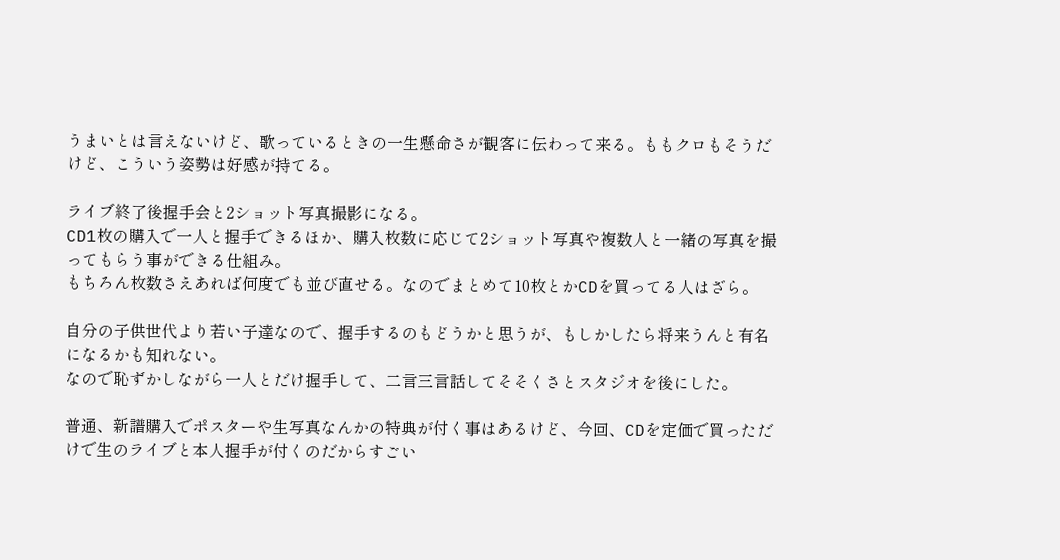うまいとは言えないけど、歌っているときの一生懸命さが観客に伝わって来る。ももクロもそうだけど、こういう姿勢は好感が持てる。

ライブ終了後握手会と2ショット写真撮影になる。
CD1枚の購入で一人と握手できるほか、購入枚数に応じて2ショット写真や複数人と一緒の写真を撮ってもらう事ができる仕組み。
もちろん枚数さえあれば何度でも並び直せる。なのでまとめて10枚とかCDを買ってる人はざら。

自分の子供世代より若い子達なので、握手するのもどうかと思うが、もしかしたら将来うんと有名になるかも知れない。
なので恥ずかしながら一人とだけ握手して、二言三言話してそそくさとスタジオを後にした。

普通、新譜購入でポスターや生写真なんかの特典が付く事はあるけど、今回、CDを定価で買っただけで生のライブと本人握手が付くのだからすごい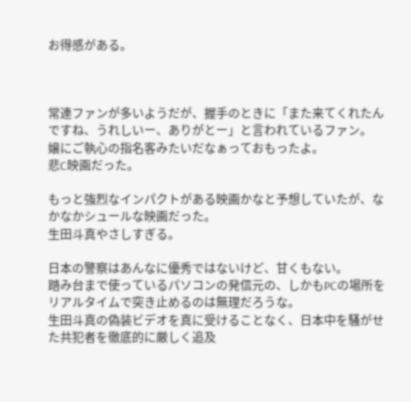お得感がある。



常連ファンが多いようだが、握手のときに「また来てくれたんですね、うれしいー、ありがとー」と言われているファン。
嬢にご執心の指名客みたいだなぁっておもったよ。
悲C映画だった。

もっと強烈なインパクトがある映画かなと予想していたが、なかなかシュールな映画だった。
生田斗真やさしすぎる。

日本の警察はあんなに優秀ではないけど、甘くもない。
踏み台まで使っているパソコンの発信元の、しかもPCの場所をリアルタイムで突き止めるのは無理だろうな。
生田斗真の偽装ビデオを真に受けることなく、日本中を騒がせた共犯者を徹底的に厳しく追及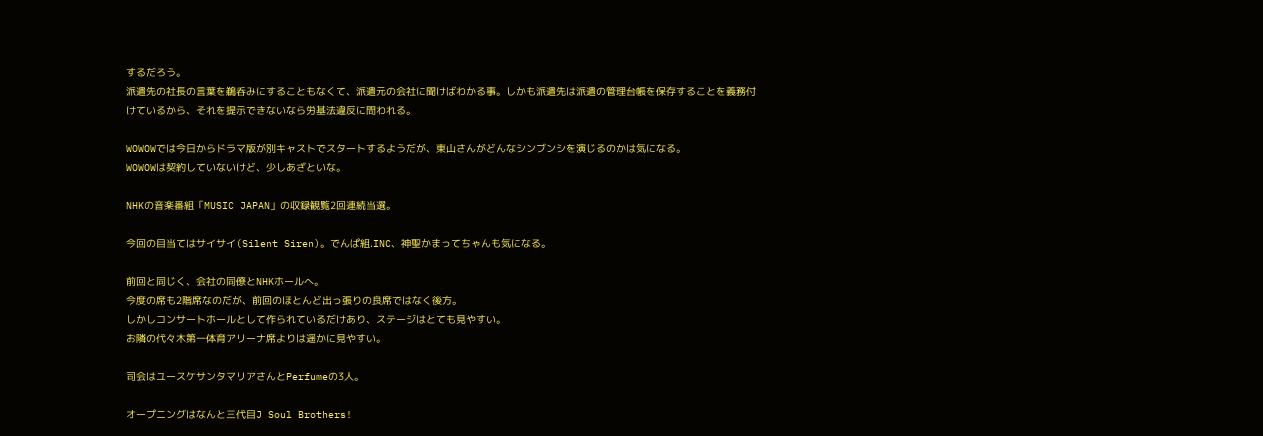するだろう。
派遣先の社長の言葉を鵜呑みにすることもなくて、派遣元の会社に聞けばわかる事。しかも派遣先は派遣の管理台帳を保存することを義務付けているから、それを提示できないなら労基法違反に問われる。

WOWOWでは今日からドラマ版が別キャストでスタートするようだが、東山さんがどんなシンブンシを演じるのかは気になる。
WOWOWは契約していないけど、少しあざといな。

NHKの音楽番組「MUSIC JAPAN」の収録観覧2回連続当選。

今回の目当てはサイサイ(Silent Siren)。でんぱ組.INC、神聖かまってちゃんも気になる。

前回と同じく、会社の同僚とNHKホールへ。
今度の席も2階席なのだが、前回のほとんど出っ張りの良席ではなく後方。
しかしコンサートホールとして作られているだけあり、ステージはとても見やすい。
お隣の代々木第一体育アリーナ席よりは遥かに見やすい。

司会はユースケサンタマリアさんとPerfumeの3人。

オープニングはなんと三代目J Soul Brothers!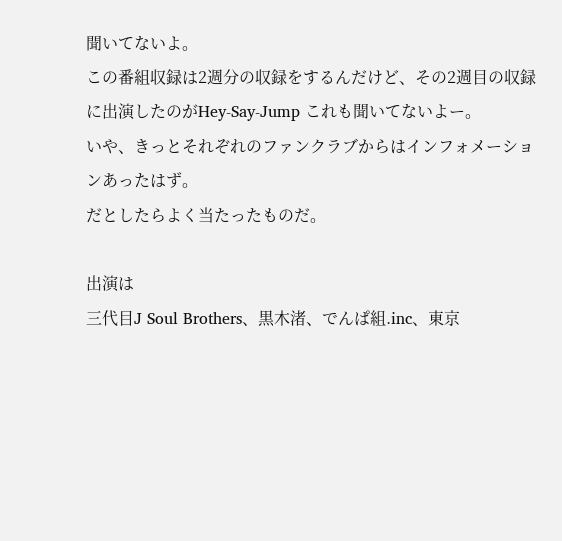聞いてないよ。
この番組収録は2週分の収録をするんだけど、その2週目の収録に出演したのがHey-Say-Jump これも聞いてないよー。
いや、きっとそれぞれのファンクラブからはインフォメーションあったはず。
だとしたらよく当たったものだ。

出演は
三代目J Soul Brothers、黒木渚、でんぱ組.inc、東京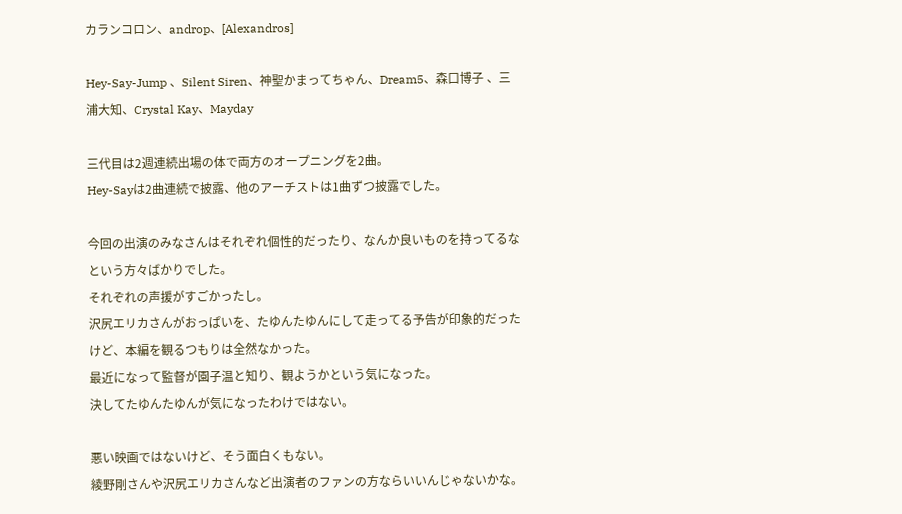カランコロン、androp、[Alexandros]

Hey-Say-Jump 、Silent Siren、神聖かまってちゃん、Dream5、森口博子 、三浦大知、Crystal Kay、Mayday

三代目は2週連続出場の体で両方のオープニングを2曲。
Hey-Sayは2曲連続で披露、他のアーチストは1曲ずつ披露でした。

今回の出演のみなさんはそれぞれ個性的だったり、なんか良いものを持ってるなという方々ばかりでした。
それぞれの声援がすごかったし。
沢尻エリカさんがおっぱいを、たゆんたゆんにして走ってる予告が印象的だったけど、本編を観るつもりは全然なかった。
最近になって監督が園子温と知り、観ようかという気になった。
決してたゆんたゆんが気になったわけではない。

悪い映画ではないけど、そう面白くもない。
綾野剛さんや沢尻エリカさんなど出演者のファンの方ならいいんじゃないかな。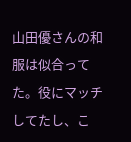山田優さんの和服は似合ってた。役にマッチしてたし、こ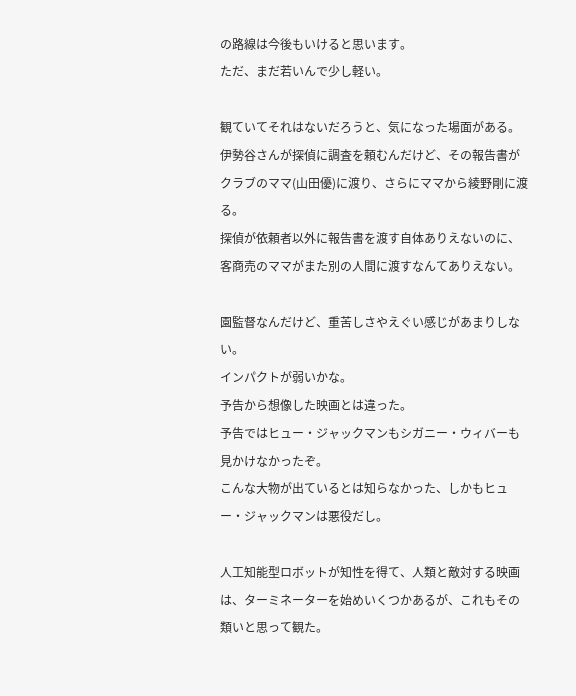の路線は今後もいけると思います。
ただ、まだ若いんで少し軽い。

観ていてそれはないだろうと、気になった場面がある。
伊勢谷さんが探偵に調査を頼むんだけど、その報告書がクラブのママ(山田優)に渡り、さらにママから綾野剛に渡る。
探偵が依頼者以外に報告書を渡す自体ありえないのに、客商売のママがまた別の人間に渡すなんてありえない。

園監督なんだけど、重苦しさやえぐい感じがあまりしない。
インパクトが弱いかな。
予告から想像した映画とは違った。
予告ではヒュー・ジャックマンもシガニー・ウィバーも見かけなかったぞ。
こんな大物が出ているとは知らなかった、しかもヒュー・ジャックマンは悪役だし。

人工知能型ロボットが知性を得て、人類と敵対する映画は、ターミネーターを始めいくつかあるが、これもその類いと思って観た。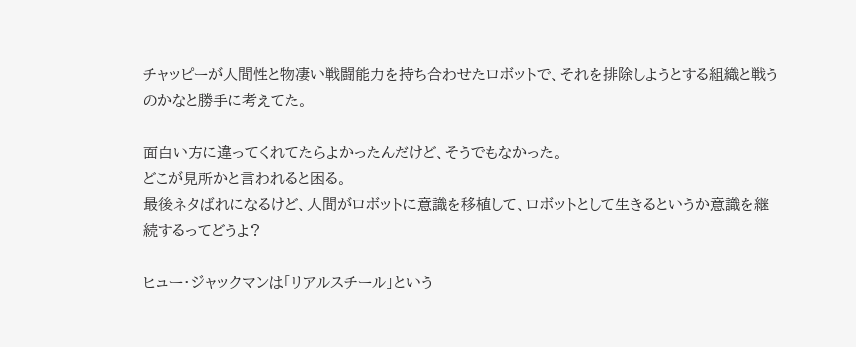チャッピーが人間性と物凄い戦闘能力を持ち合わせたロボットで、それを排除しようとする組織と戦うのかなと勝手に考えてた。

面白い方に違ってくれてたらよかったんだけど、そうでもなかった。
どこが見所かと言われると困る。
最後ネタばれになるけど、人間がロボットに意識を移植して、ロボットとして生きるというか意識を継続するってどうよ?

ヒュー・ジャックマンは「リアルスチール」という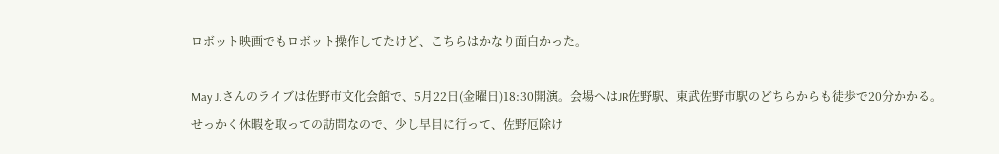ロボット映画でもロボット操作してたけど、こちらはかなり面白かった。

May J.さんのライブは佐野市文化会館で、5月22日(金曜日)18:30開演。会場へはJR佐野駅、東武佐野市駅のどちらからも徒歩で20分かかる。
せっかく休暇を取っての訪問なので、少し早目に行って、佐野厄除け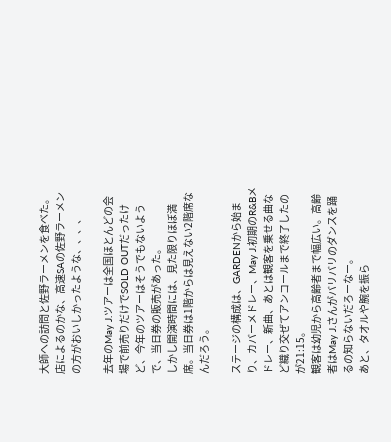大師への訪問と佐野ラーメンを食べた。店によるのかな、高速SAの佐野ラーメンの方がおいしかったような、、、、

去年のMay J.ツアーは全国ほとんどの会場で前売りだけでSOLD OUTだったけど、今年のツアーはそうでもないようで、当日券の販売があった。
しかし開演時間には、見た限りほぼ満席。当日券は1階からは見えない2階席なんだろう。

ステージの構成は、GARDENから始まり、カバーメドレー、May J.初期のR&Bメドレー、新曲、あとは観客を乗せる曲など織り交ぜてアンコールまで終了したのが21:15。
観客は幼児から高齢者まで幅広い。高齢者はMay J.さんがバリバリのダンスを踊るの知らないだろーなー。
あと、タオルや腕を振ら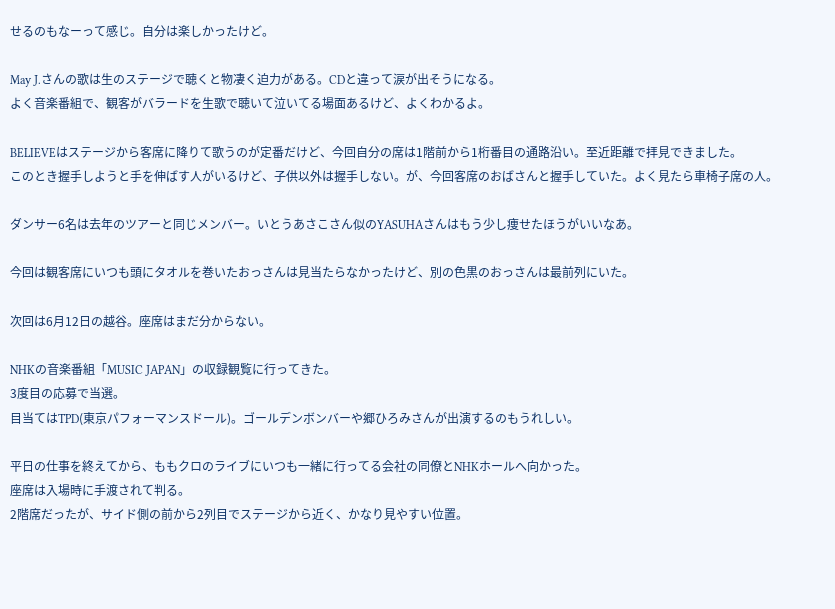せるのもなーって感じ。自分は楽しかったけど。

May J.さんの歌は生のステージで聴くと物凄く迫力がある。CDと違って涙が出そうになる。
よく音楽番組で、観客がバラードを生歌で聴いて泣いてる場面あるけど、よくわかるよ。

BELIEVEはステージから客席に降りて歌うのが定番だけど、今回自分の席は1階前から1桁番目の通路沿い。至近距離で拝見できました。
このとき握手しようと手を伸ばす人がいるけど、子供以外は握手しない。が、今回客席のおばさんと握手していた。よく見たら車椅子席の人。

ダンサー6名は去年のツアーと同じメンバー。いとうあさこさん似のYASUHAさんはもう少し痩せたほうがいいなあ。

今回は観客席にいつも頭にタオルを巻いたおっさんは見当たらなかったけど、別の色黒のおっさんは最前列にいた。

次回は6月12日の越谷。座席はまだ分からない。

NHKの音楽番組「MUSIC JAPAN」の収録観覧に行ってきた。
3度目の応募で当選。
目当てはTPD(東京パフォーマンスドール)。ゴールデンボンバーや郷ひろみさんが出演するのもうれしい。

平日の仕事を終えてから、ももクロのライブにいつも一緒に行ってる会社の同僚とNHKホールへ向かった。
座席は入場時に手渡されて判る。
2階席だったが、サイド側の前から2列目でステージから近く、かなり見やすい位置。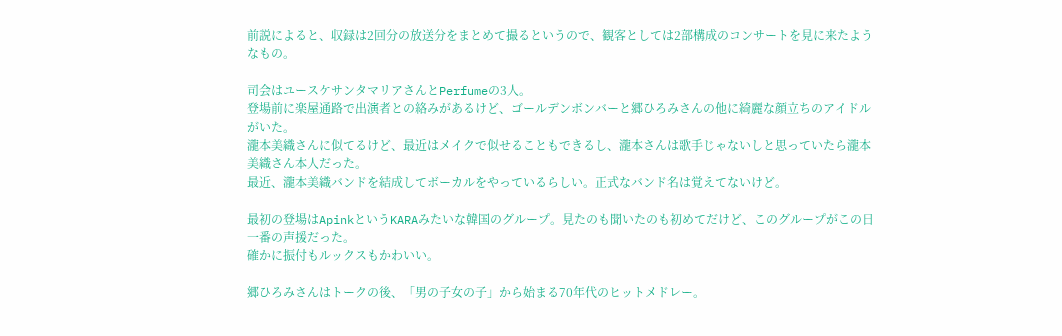前説によると、収録は2回分の放送分をまとめて撮るというので、観客としては2部構成のコンサートを見に来たようなもの。

司会はユースケサンタマリアさんとPerfumeの3人。
登場前に楽屋通路で出演者との絡みがあるけど、ゴールデンボンバーと郷ひろみさんの他に綺麗な顔立ちのアイドルがいた。
瀧本美織さんに似てるけど、最近はメイクで似せることもできるし、瀧本さんは歌手じゃないしと思っていたら瀧本美織さん本人だった。
最近、瀧本美織バンドを結成してボーカルをやっているらしい。正式なバンド名は覚えてないけど。

最初の登場はApinkというKARAみたいな韓国のグループ。見たのも聞いたのも初めてだけど、このグループがこの日一番の声援だった。
確かに振付もルックスもかわいい。

郷ひろみさんはトークの後、「男の子女の子」から始まる70年代のヒットメドレー。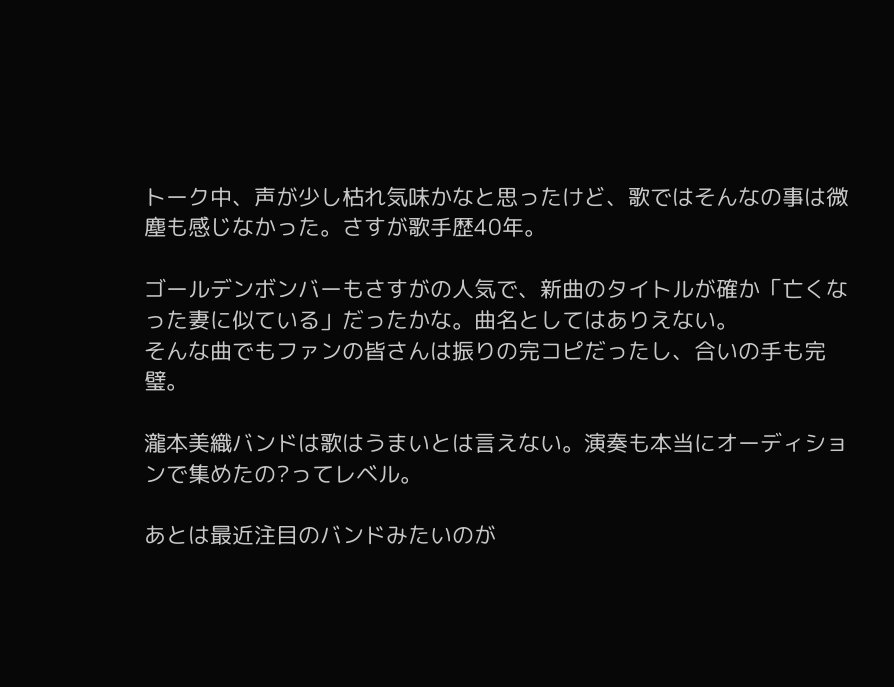トーク中、声が少し枯れ気味かなと思ったけど、歌ではそんなの事は微塵も感じなかった。さすが歌手歴40年。

ゴールデンボンバーもさすがの人気で、新曲のタイトルが確か「亡くなった妻に似ている」だったかな。曲名としてはありえない。
そんな曲でもファンの皆さんは振りの完コピだったし、合いの手も完璧。

瀧本美織バンドは歌はうまいとは言えない。演奏も本当にオーディションで集めたの?ってレベル。

あとは最近注目のバンドみたいのが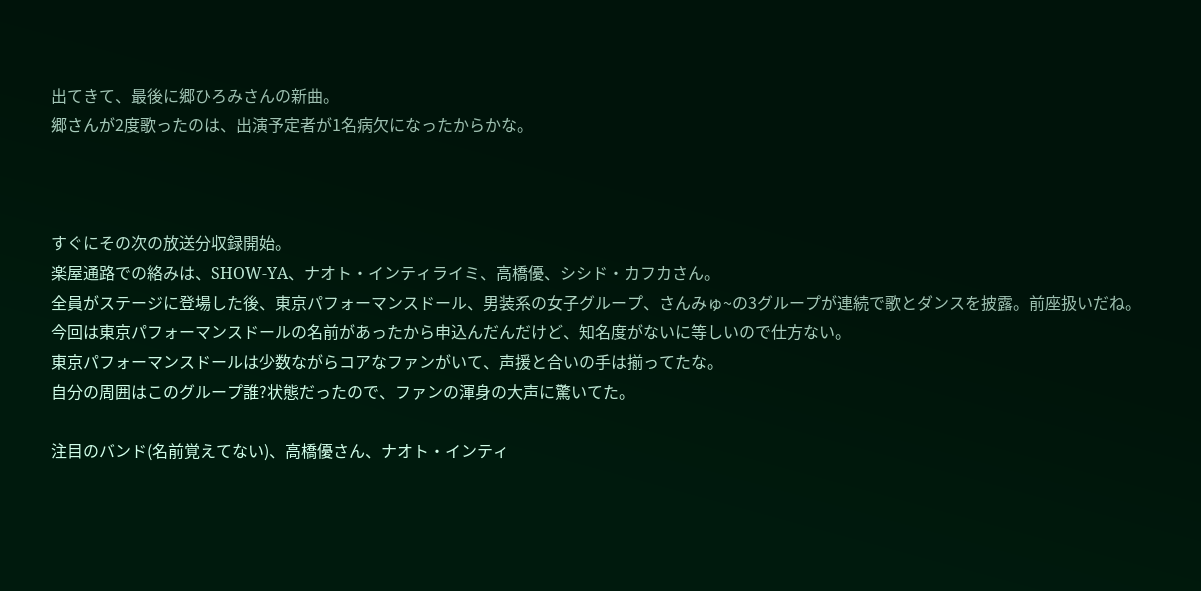出てきて、最後に郷ひろみさんの新曲。
郷さんが2度歌ったのは、出演予定者が1名病欠になったからかな。



すぐにその次の放送分収録開始。
楽屋通路での絡みは、SHOW-YA、ナオト・インティライミ、高橋優、シシド・カフカさん。
全員がステージに登場した後、東京パフォーマンスドール、男装系の女子グループ、さんみゅ~の3グループが連続で歌とダンスを披露。前座扱いだね。
今回は東京パフォーマンスドールの名前があったから申込んだんだけど、知名度がないに等しいので仕方ない。
東京パフォーマンスドールは少数ながらコアなファンがいて、声援と合いの手は揃ってたな。
自分の周囲はこのグループ誰?状態だったので、ファンの渾身の大声に驚いてた。

注目のバンド(名前覚えてない)、高橋優さん、ナオト・インティ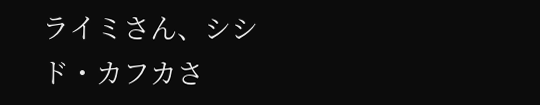ライミさん、シシド・カフカさ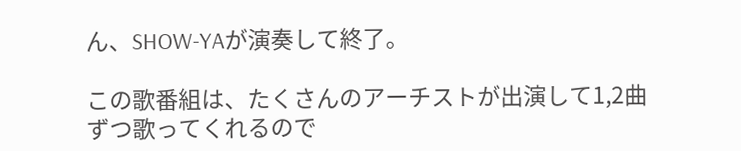ん、SHOW-YAが演奏して終了。

この歌番組は、たくさんのアーチストが出演して1,2曲ずつ歌ってくれるので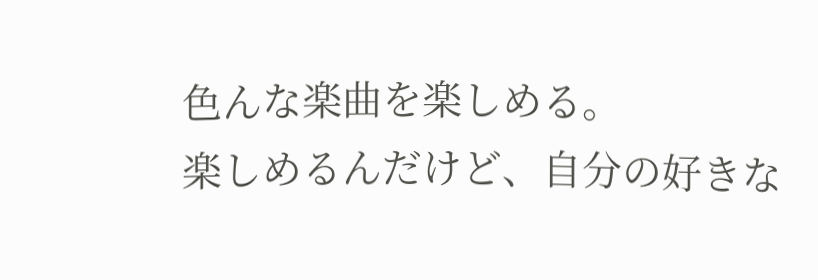色んな楽曲を楽しめる。
楽しめるんだけど、自分の好きな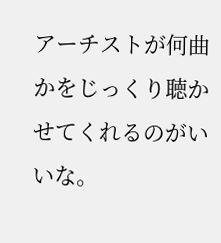アーチストが何曲かをじっくり聴かせてくれるのがいいな。